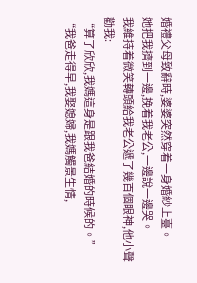婚禮父母致辭時,婆婆突然穿着一身婚紗上臺。
她把我擠到一邊,挽着我老公,一邊說一邊哭。
我維持着微笑轉頭給我老公遞了幾百個眼神,他小聲勸我:
“算了欣欣,我媽這身是跟我爸結婚的時候的。”
“我爸走得早,我娶媳婦,我媽觸景生情,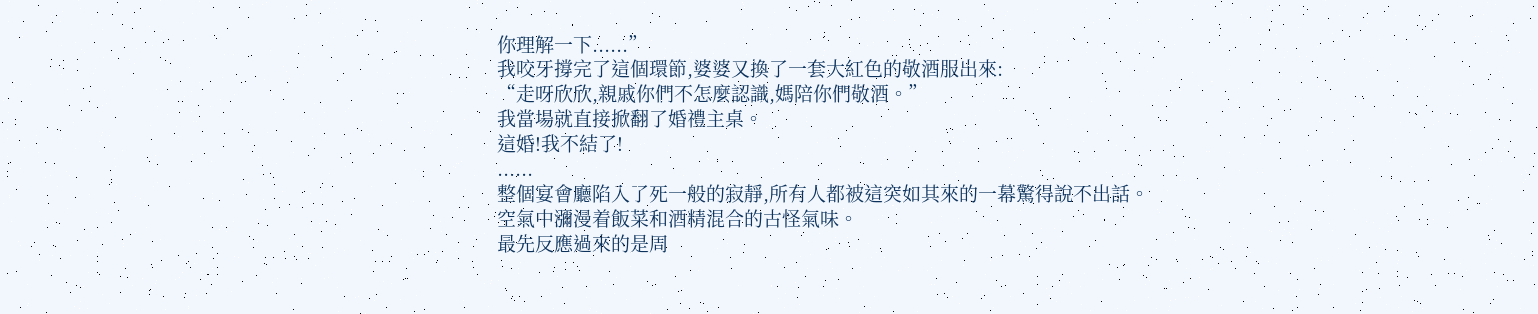你理解一下......”
我咬牙撐完了這個環節,婆婆又換了一套大紅色的敬酒服出來:
“走呀欣欣,親戚你們不怎麼認識,媽陪你們敬酒。”
我當場就直接掀翻了婚禮主桌。
這婚!我不結了!
......
整個宴會廳陷入了死一般的寂靜,所有人都被這突如其來的一幕驚得說不出話。
空氣中瀰漫着飯菜和酒精混合的古怪氣味。
最先反應過來的是周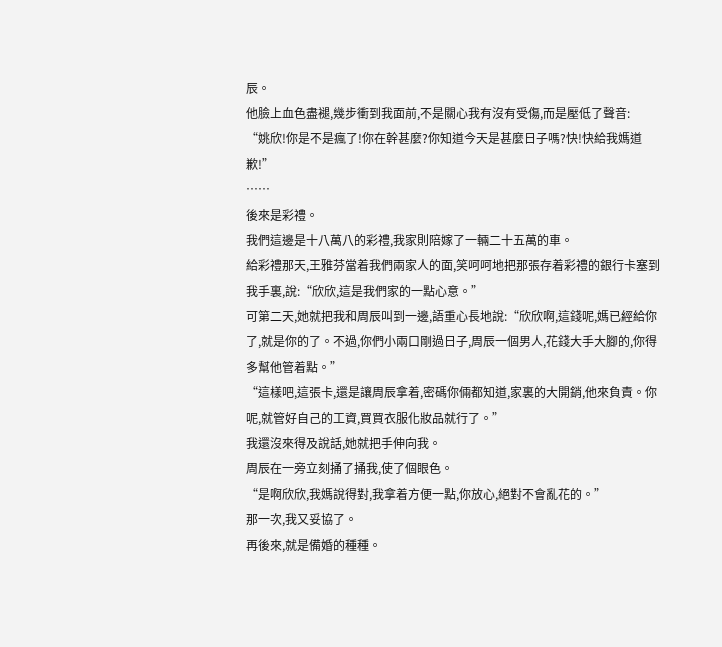辰。
他臉上血色盡褪,幾步衝到我面前,不是關心我有沒有受傷,而是壓低了聲音:
“姚欣!你是不是瘋了!你在幹甚麼?你知道今天是甚麼日子嗎?快!快給我媽道歉!”
……
後來是彩禮。
我們這邊是十八萬八的彩禮,我家則陪嫁了一輛二十五萬的車。
給彩禮那天,王雅芬當着我們兩家人的面,笑呵呵地把那張存着彩禮的銀行卡塞到我手裏,說:“欣欣,這是我們家的一點心意。”
可第二天,她就把我和周辰叫到一邊,語重心長地說:“欣欣啊,這錢呢,媽已經給你了,就是你的了。不過,你們小兩口剛過日子,周辰一個男人,花錢大手大腳的,你得多幫他管着點。”
“這樣吧,這張卡,還是讓周辰拿着,密碼你倆都知道,家裏的大開銷,他來負責。你呢,就管好自己的工資,買買衣服化妝品就行了。”
我還沒來得及說話,她就把手伸向我。
周辰在一旁立刻捅了捅我,使了個眼色。
“是啊欣欣,我媽說得對,我拿着方便一點,你放心,絕對不會亂花的。”
那一次,我又妥協了。
再後來,就是備婚的種種。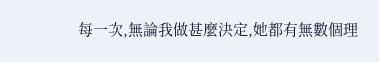每一次,無論我做甚麼決定,她都有無數個理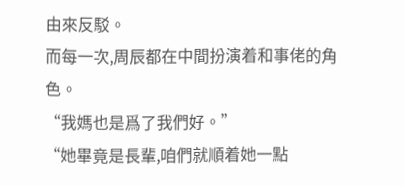由來反駁。
而每一次,周辰都在中間扮演着和事佬的角色。
“我媽也是爲了我們好。”
“她畢竟是長輩,咱們就順着她一點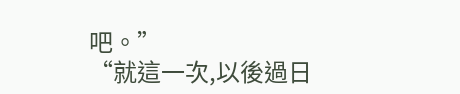吧。”
“就這一次,以後過日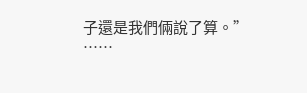子還是我們倆說了算。”
……